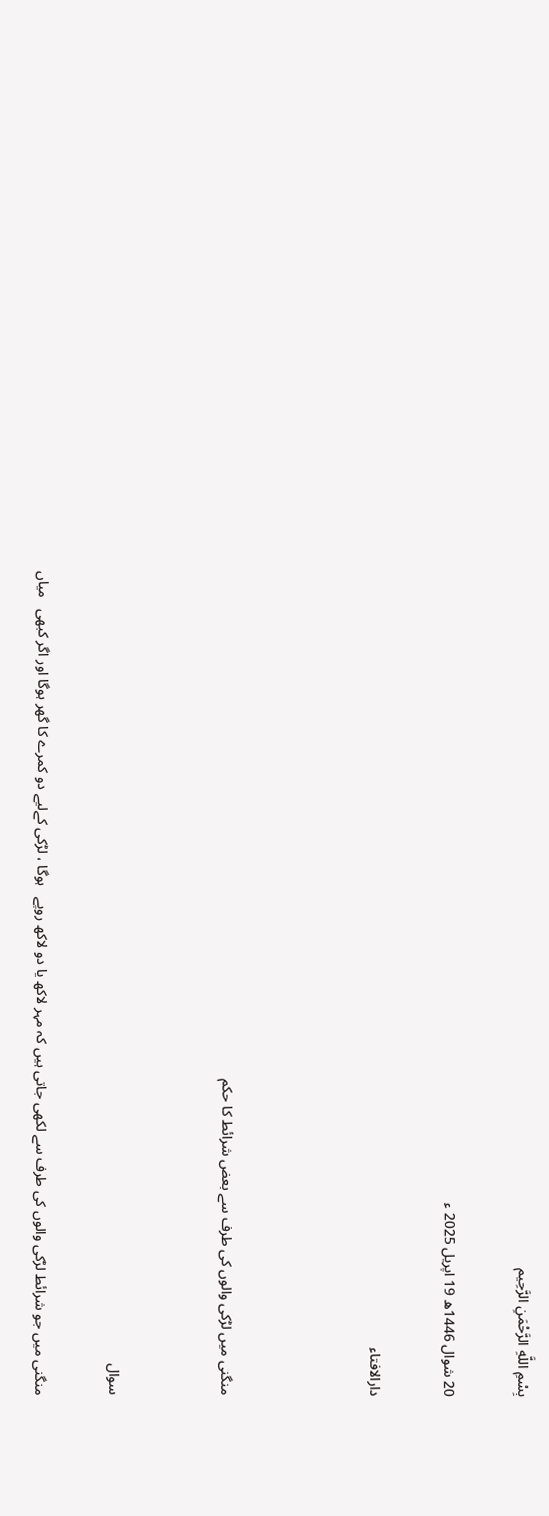بِسْمِ اللَّهِ الرَّحْمَنِ الرَّحِيم

20 شوال 1446ھ 19 اپریل 2025 ء

دارالافتاء



منگنی میں لڑکی والوں کی طرف سے بعض شرائط کا حکم


سوال

منگنی میں جو شرائط لڑکی والوں کی طرف سے لکھی جاتی ہیں کہ مہر لاکھ یا دو لاکھ روپے   ہوگا ، لڑکی کےلیے دو کمرے کا گھر ہوگا اور اگر کبھی   میاں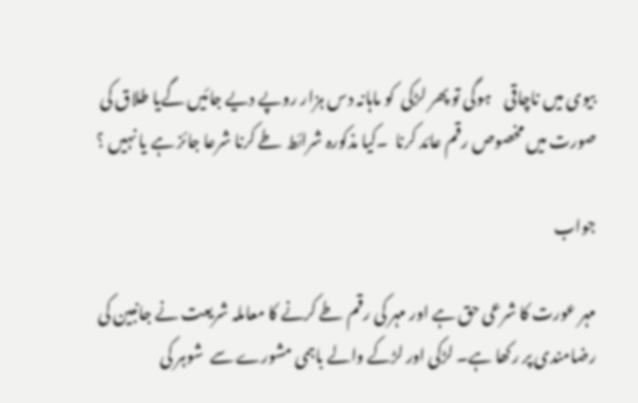بیوی میں ناچاقی    ہوگی تو پھر لڑکی  کو ماہانہ دس ہزار روپے دیے جائیں گےیا طلاق کی صورت میں مخصوص رقم عائد کرنا  ۔کیا مذکورہ شرائط طے کرنا شرعا جائز ہے یا نہیں ؟

جواب

مہر عورت کا شرعی حق ہے اور مہر کی رقم طے کرنے کا معاملہ شریعت نے جانبین کی رضامندی پر رکھا ہے۔ لڑکی اور لڑکے والے باہمی مشورے سے  شوہر کی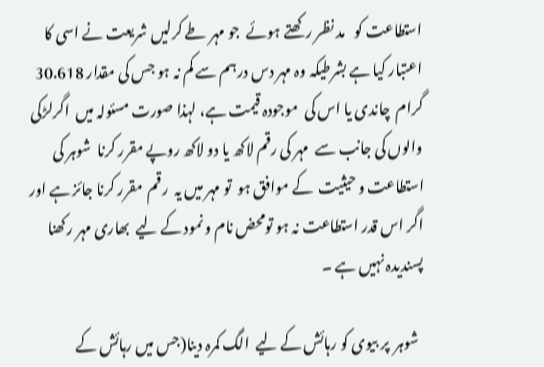استطاعت کو   مد نظر رکھتے ہوئے  جو مہر طے کرلیں شریعت نے اسی کا اعتبار کیا ہے بشرطیکہ وہ مہر دس درہم سے کم نہ ہو جس کی مقدار 30.618 گرام  چاندی یا اس کی  موجودہ قیمت ہے، لہذا صورت مسئولہ میں  اگرلڑکی والوں کی جانب سے  مہر کی رقم لاکھ یا دو لاکھ روپے مقرر کرنا  شوہر کی استطاعت و حیثیت  کے موافق ہو  تو مہر میں یہ  رقم  مقرر کرنا جائز ہے اور اگر اس قدر استطاعت نہ ہو تومحض نام و نمود کے لیے  بھاری مہر رکھنا پسندیدہ نہیں ہے ۔

  شوہر  پر بیوی کو رہائش کے لیے  الگ کمرہ دینا(جس میں رہائش کے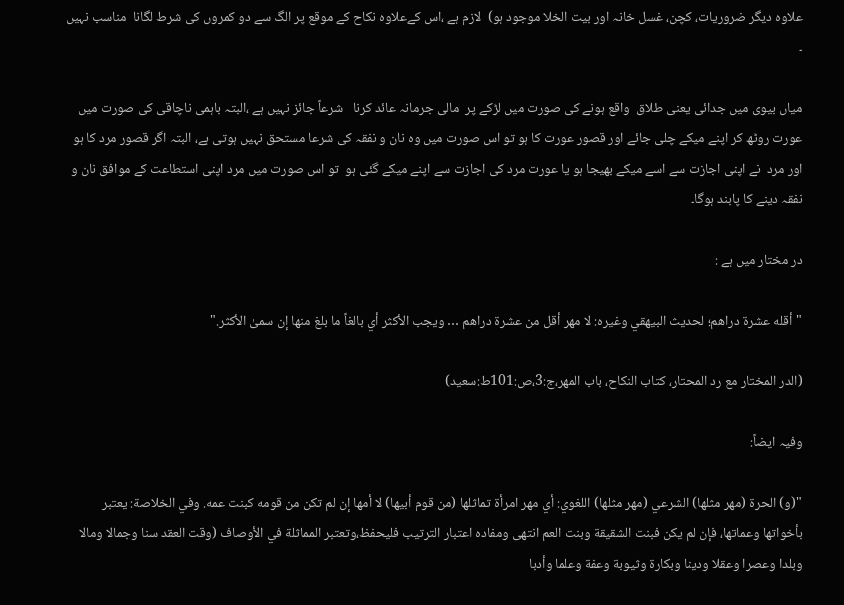علاوہ دیگر ضروریات، کچن، غسل خانہ اور بیت الخلا موجود ہو)  لازم ہے ،اس کےعلاوہ نکاح کے موقع پر الگ سے دو کمروں کی شرط لگانا  مناسب نہیں ۔

میاں بیوی میں جدائی یعنی طلاق  واقع ہونے کی صورت میں لڑکے پر  مالی جرمانہ عائد کرنا   شرعاً جائز نہیں ہے ،البتہ باہمی ناچاقی کی صورت میں عورت روٹھ کر اپنے میکے چلی جائے اور قصور عورت کا ہو تو اس صورت میں وہ نان و نفقہ کی شرعا مستحق نہیں ہوتی ہے، البتہ اگر قصور مرد کا ہو اور مرد  نے اپنی اجازت سے اسے میکے بھیجا ہو یا عورت مرد کی اجازت سے اپنے میکے گئی ہو  تو اس صورت میں مرد اپنی استطاعت کے موافق نان و نفقہ دینے کا پابند ہوگا۔

در مختار میں ہے :

"أقله عشرة دراهم؛ لحدیث البیهقي وغیره: لا مهر أقل من عشرة دراهم … ویجب الأكثر أي بالغاً ما بلغ منها إن سمیٰ الأکثر."

(الدر المختار مع رد المحتار، کتاب النکاح، باب المھر،ج:3،ص:101ط:سعید)

وفیہ ایضاً:

"(و) الحرة (مهر مثلها) الشرعي (مهر مثلها) اللغوي: أي مهر امرأة تماثلها (من قوم أبيها) لا أمها إن لم تكن من قومه كبنت عمه. وفي الخلاصة: يعتبر بأخواتها وعماتها، فإن لم يكن فبنت الشقيقة وبنت العم انتهى ومفاده اعتبار الترتيب فليحفظ،وتعتبر المماثلة في الأوصاف (وقت العقد سنا وجمالا ومالا وبلدا وعصرا وعقلا ودينا وبكارة وثيوبة وعفة وعلما وأدبا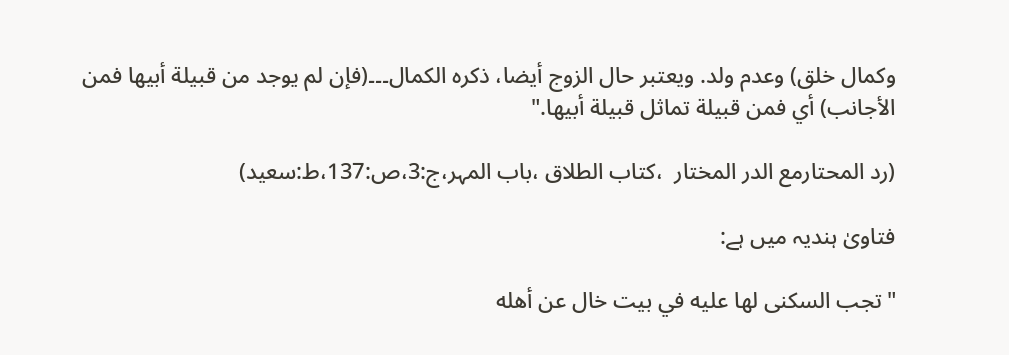وكمال خلق) وعدم ولد. ويعتبر حال الزوج أيضا، ذكره الكمال۔۔۔(فإن لم يوجد من قبيلة أبيها فمن الأجانب) أي فمن قبيلة تماثل قبيلة أبيها."

(رد المحتارمع الدر المختار  ،کتاب الطلاق ،باب المہر،ج:3،ص:137،ط:سعید)

فتاویٰ ہندیہ میں ہے:

"تجب السكنى لها عليه في بيت خال عن أهله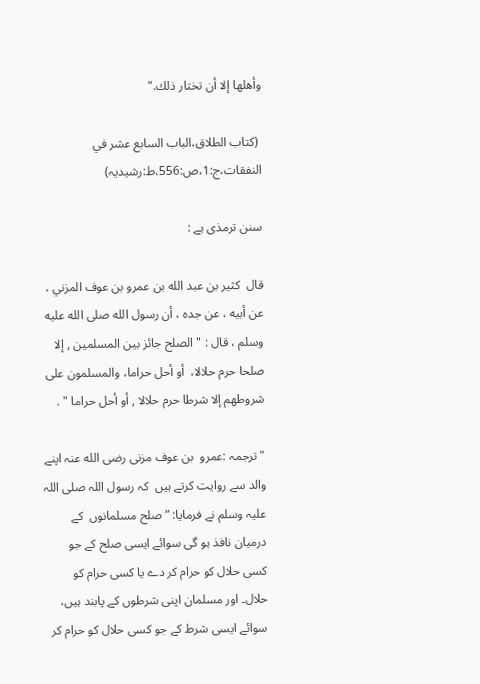وأهلها إلا أن تختار ذلك."

 (کتاب الطلاق،الباب السابع عشر في النفقات،ج:1،ص:556،ط:رشیدیہ)

سنن ترمذی ہے :

قال  كثير بن عبد الله بن عمرو بن عوف المزني ، عن أبيه ، عن جده ، أن رسول الله صلى الله عليه وسلم ، قال : " الصلح جائز بين المسلمين , إلا صلحا حرم حلالا،  أو أحل حراما، والمسلمون على شروطهم إلا شرطا حرم حلالا , أو أحل حراما " .

"ترجمہ :عمرو  بن عوف مزنی رضی الله عنہ اپنے والد سے روایت کرتے ہیں  کہ رسول اللہ صلی اللہ علیہ وسلم نے فرمایا: ”صلح مسلمانوں  کے درمیان نافذ ہو گی سوائے ایسی صلح کے جو کسی حلال کو حرام کر دے یا کسی حرام کو حلال۔ اور مسلمان اپنی شرطوں کے پابند ہیں، سوائے ایسی شرط کے جو کسی حلال کو حرام کر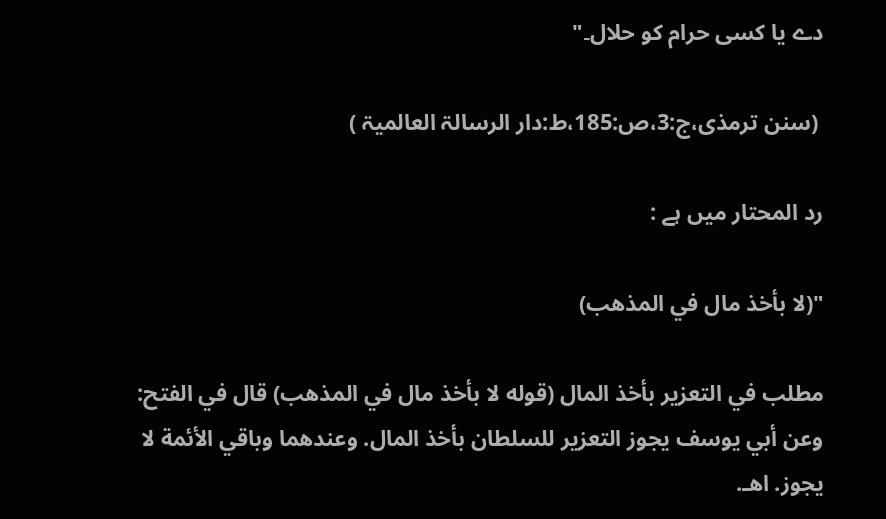دے یا کسی حرام کو حلال۔"

 (سنن ترمذی،ج:3،ص:185،ط:دار الرسالۃ العالمیۃ )

رد المحتار میں ہے :

"(لا بأخذ مال في المذهب)

مطلب في التعزير بأخذ المال (قوله لا بأخذ مال في المذهب) قال في الفتح: وعن أبي يوسف يجوز التعزير للسلطان بأخذ المال. وعندهما وباقي الأئمة لا يجوز. اهـ.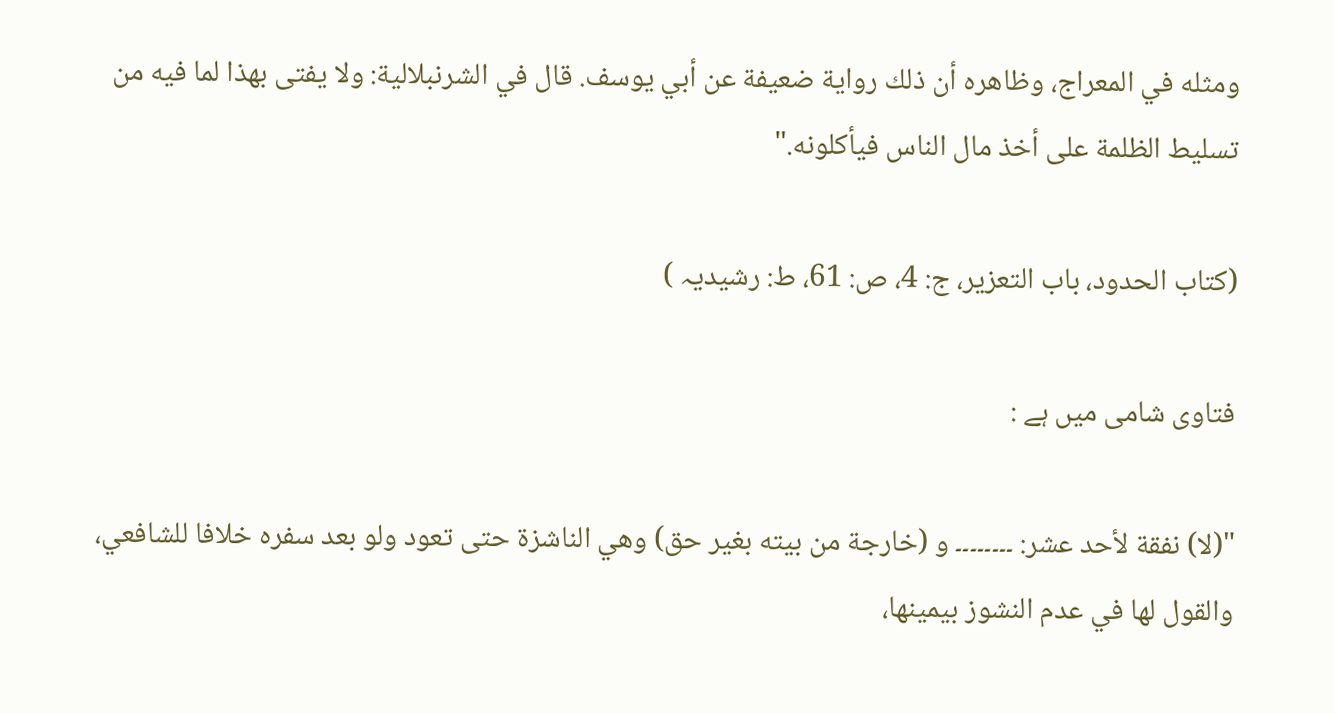ومثله في المعراج، وظاهره أن ذلك رواية ضعيفة عن أبي يوسف. قال في الشرنبلالية: ولا يفتى بهذا لما فيه من تسليط الظلمة على أخذ مال الناس فيأكلونه."

(كتاب الحدود،‌‌ باب التعزير، ج: 4، ص: 61، ط: رشیدیہ )

فتاوی شامی میں ہے :

"(لا) نفقة لأحد عشر: ۔۔۔۔۔۔۔۔ و (خارجة من بيته بغير حق) وهي الناشزة حتى تعود ولو بعد سفره خلافا للشافعي، والقول لها في عدم النشوز بيمينها،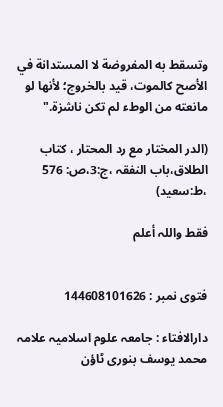وتسقط به المفروضة لا المستدانة في الأصح كالموت، قيد بالخروج؛ لأنها لو مانعته من الوطء لم تكن ناشزة."

(الدر المختار مع رد المحتار ، کتاب الطلاق،باب النفقہ ،ج:3،ص: 576 ،ط:سعید)

فقط واللہ أعلم


فتوی نمبر : 144608101626

دارالافتاء : جامعہ علوم اسلامیہ علامہ محمد یوسف بنوری ٹاؤن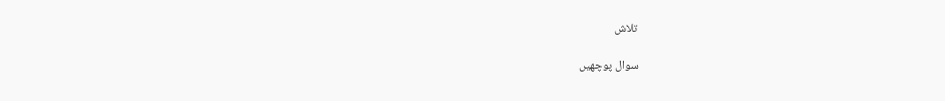تلاش

سوال پوچھیں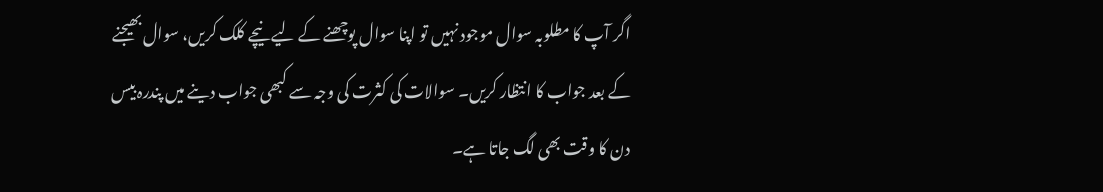اگر آپ کا مطلوبہ سوال موجود نہیں تو اپنا سوال پوچھنے کے لیے نیچے کلک کریں، سوال بھیجنے کے بعد جواب کا انتظار کریں۔ سوالات کی کثرت کی وجہ سے کبھی جواب دینے میں پندرہ بیس دن کا وقت بھی لگ جاتا ہے۔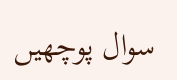سوال پوچھیں